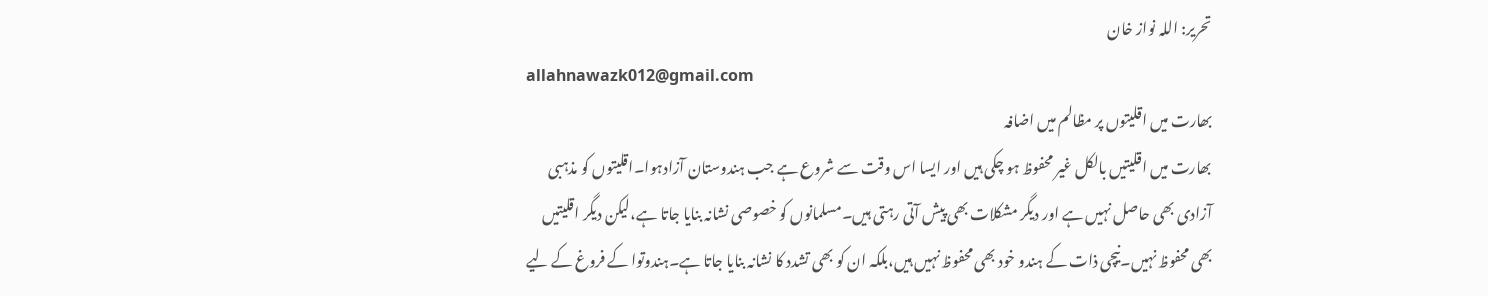تحریر: اللہ نواز خان
allahnawazk012@gmail.com
بھارت میں اقلیتوں پر مظالم میں اضافہ
بھارت میں اقلیتیں بالکل غیر محفوظ ہو چکی ہیں اور ایسا اس وقت سے شروع ہے جب ہندوستان آزادہوا۔اقلیتوں کو مذہبی آزادی بھی حاصل نہیں ہے اور دیگر مشکلات بھی پیش آتی رہتی ہیں۔مسلمانوں کو خصوصی نشانہ بنایا جاتا ہے،لیکن دیگر اقلیتیں بھی محفوظ نہیں۔نیچی ذات کے ہندو خود بھی محفوظ نہیں ہیں،بلکہ ان کو بھی تشدد کا نشانہ بنایا جاتا ہے۔ہندوتوا کے فروغ کے لیے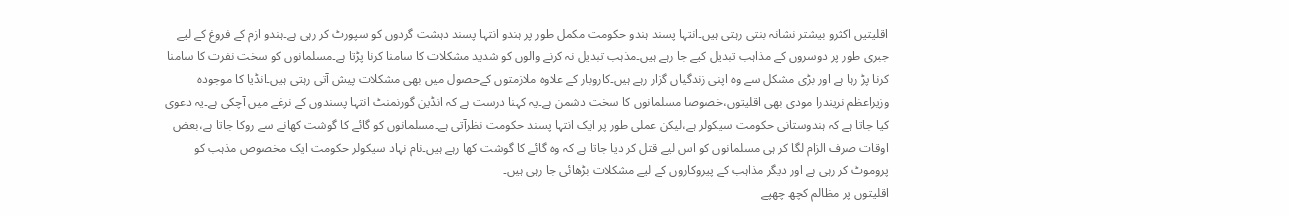اقلیتیں اکثرو بیشتر نشانہ بنتی رہتی ہیں۔انتہا پسند ہندو حکومت مکمل طور پر ہندو انتہا پسند دہشت گردوں کو سپورٹ کر رہی ہے۔ہندو ازم کے فروغ کے لیے جبری طور پر دوسروں کے مذاہب تبدیل کیے جا رہے ہیں۔مذہب تبدیل نہ کرنے والوں کو شدید مشکلات کا سامنا کرنا پڑتا ہے۔مسلمانوں کو سخت نفرت کا سامنا کرنا پڑ رہا ہے اور بڑی مشکل سے وہ اپنی زندگیاں گزار رہے ہیں۔کاروبار کے علاوہ ملازمتوں کےحصول میں بھی مشکلات پیش آتی رہتی ہیں۔انڈیا کا موجودہ وزیراعظم نریندرا مودی بھی اقلیتوں،خصوصا مسلمانوں کا سخت دشمن ہے۔یہ کہنا درست ہے کہ انڈین گورنمنٹ انتہا پسندوں کے نرغے میں آچکی ہے۔یہ دعوی کیا جاتا ہے کہ ہندوستانی حکومت سیکولر ہے،لیکن عملی طور پر ایک انتہا پسند حکومت نظرآتی ہے۔مسلمانوں کو گائے کا گوشت کھانے سے روکا جاتا ہے،بعض اوقات صرف الزام لگا کر ہی مسلمانوں کو اس لیے قتل کر دیا جاتا ہے کہ وہ گائے کا گوشت کھا رہے ہیں۔نام نہاد سیکولر حکومت ایک مخصوص مذہب کو پروموٹ کر رہی ہے اور دیگر مذاہب کے پیروکاروں کے لیے مشکلات بڑھائی جا رہی ہیں۔
اقلیتوں پر مظالم کچھ چھپے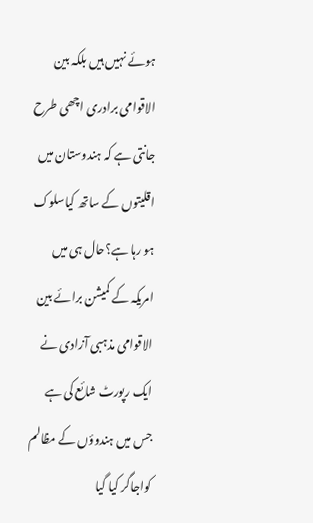ہوئے نہیں ہیں بلکہ بین الاقوامی برادری اچھی طرح جانتی ہے کہ ہندوستان میں اقلیتوں کے ساتھ کیاسلوک ہو رہا ہے؟حال ہی میں امریکہ کے کمیشن برائے بین الاقوامی مذہبی آزادی نے ایک رپورٹ شائع کی ہے جس میں ہندوؤں کے مظالم کواجاگر کیا گیا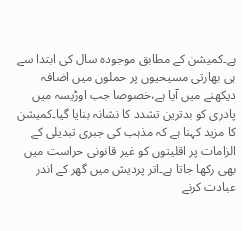ہے۔کمیشن کے مطابق موجودہ سال کی ابتدا سے ہی بھارتی مسیحیوں پر حملوں میں اضافہ دیکھنے میں آیا ہے،خصوصا جب اوڑیسہ میں پادری کو بدترین تشدد کا نشانہ بنایا گیا۔کمیشن کا مزید کہنا ہے کہ مذہب کی جبری تبدیلی کے الزامات پر اقلیتوں کو غیر قانونی حراست میں بھی رکھا جاتا ہے۔اتر پردیش میں گھر کے اندر عبادت کرنے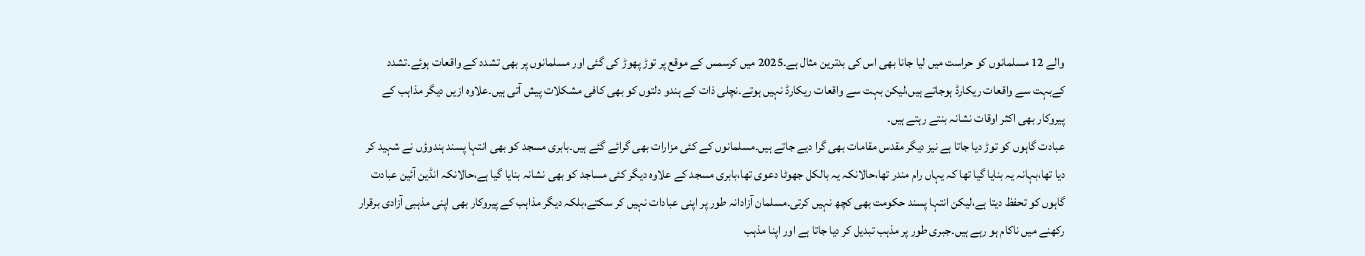والے 12 مسلمانوں کو حراست میں لیا جانا بھی اس کی بدترین مثال ہے۔2025 میں کرسمس کے موقع پر توڑ پھوڑ کی گئی اور مسلمانوں پر بھی تشدد کے واقعات ہوئے۔تشدد کےبہت سے واقعات ریکارڈ ہوجاتے ہیں،لیکن بہت سے واقعات ریکارڈ نہیں ہوتے۔نچلی ذات کے ہندو دلتوں کو بھی کافی مشکلات پیش آتی ہیں۔علاوہ ازیں دیگر مذاہب کے پیروکار بھی اکثر اوقات نشانہ بنتے رہتے ہیں۔
عبادت گاہوں کو توڑ دیا جاتا ہے نیز دیگر مقدس مقامات بھی گرا دیے جاتے ہیں۔مسلمانوں کے کئی مزارات بھی گرائے گئے ہیں۔بابری مسجد کو بھی انتہا پسند ہندوؤں نے شہید کر دیا تھا،بہانہ یہ بنایا گیا تھا کہ یہاں رام مندر تھا،حالانکہ یہ بالکل جھوٹا دعوی تھا،بابری مسجد کے علاوہ دیگر کئی مساجد کو بھی نشانہ بنایا گیا ہے،حالانکہ انڈین آئین عبادت گاہوں کو تحفظ دیتا ہے،لیکن انتہا پسند حکومت بھی کچھ نہیں کرتی۔مسلمان آزادانہ طور پر اپنی عبادات نہیں کر سکتے،بلکہ دیگر مذاہب کے پیروکار بھی اپنی مذہبی آزادی برقرار رکھنے میں ناکام ہو رہے ہیں۔جبری طور پر مذہب تبدیل کر دیا جاتا ہے اور اپنا مذہب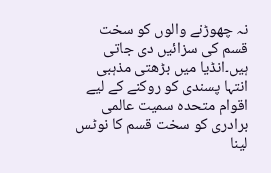نہ چھوڑنے والوں کو سخت قسم کی سزائیں دی جاتی ہیں۔انڈیا میں بڑھتی مذہبی انتہا پسندی کو روکنے کے لیے اقوام متحدہ سمیت عالمی برادری کو سخت قسم کا نوٹس لینا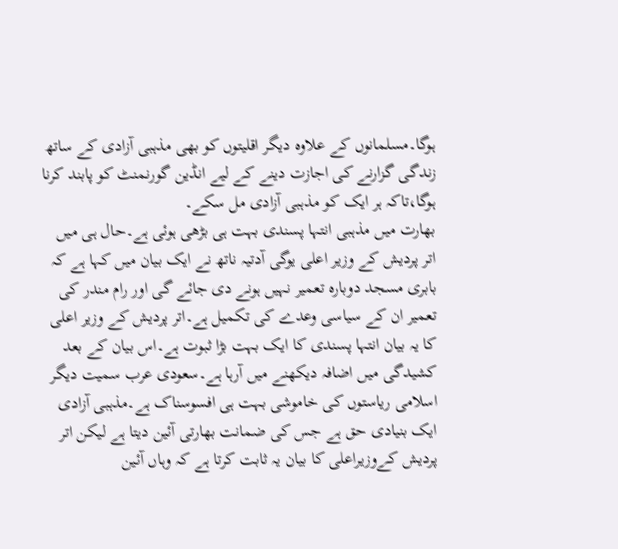ہوگا۔مسلمانوں کے علاوہ دیگر اقلیتوں کو بھی مذہبی آزادی کے ساتھ زندگی گزارنے کی اجازت دینے کے لیے انڈین گورنمنٹ کو پابند کرنا ہوگا،تاکہ ہر ایک کو مذہبی آزادی مل سکے۔
بھارت میں مذہبی انتہا پسندی بہت ہی بڑھی ہوئی ہے۔حال ہی میں اتر پردیش کے وزیر اعلی یوگی آدتیہ ناتھ نے ایک بیان میں کہا ہے کہ بابری مسجد دوبارہ تعمیر نہیں ہونے دی جائے گی اور رام مندر کی تعمیر ان کے سیاسی وعدے کی تکمیل ہے۔اتر پردیش کے وزیر اعلی کا یہ بیان انتہا پسندی کا ایک بہت بڑا ثبوت ہے۔اس بیان کے بعد کشیدگی میں اضافہ دیکھنے میں آرہا ہے۔سعودی عرب سمیت دیگر اسلامی ریاستوں کی خاموشی بہت ہی افسوسناک ہے۔مذہبی آزادی ایک بنیادی حق ہے جس کی ضمانت بھارتی آئین دیتا ہے لیکن اتر پردیش کےوزیراعلی کا بیان یہ ثابت کرتا ہے کہ وہاں آئین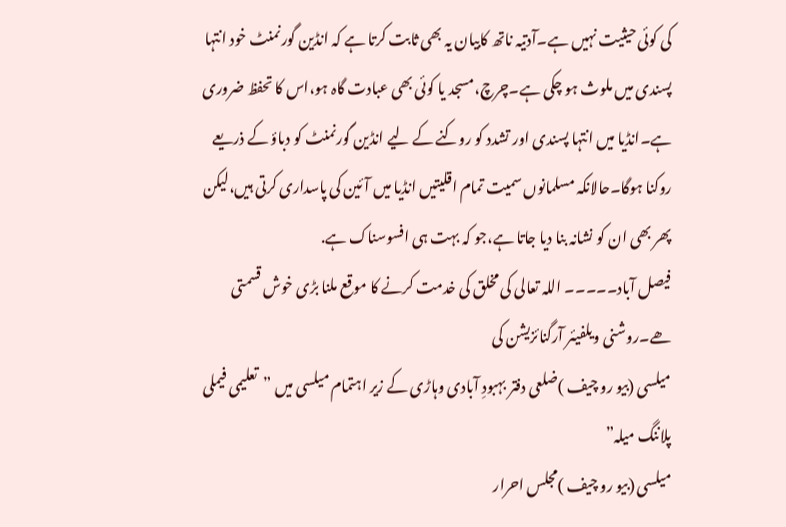کی کوئی حیثیت نہیں ہے۔آدتیہ ناتھ کابیان یہ بھی ثابت کرتا ہے کہ انڈین گورنمنٹ خود انتہا پسندی میں ملوث ہو چکی ہے۔چرچ،مسجد یا کوئی بھی عبادت گاہ ہو،اس کا تحفظ ضروری ہے۔انڈیا میں انتہا پسندی اور تشدد کو روکنے کے لیے انڈین گورنمنٹ کو دباؤ کے ذریعے روکنا ہوگا۔حالانکہ مسلمانوں سمیت تمام اقلیتیں انڈیا میں آئین کی پاسداری کرتی ہیں،لیکن پھر بھی ان کو نشانہ بنا دیا جاتا ہے،جو کہ بہت ہی افسوسناک ہے.
فیصل آباد۔۔۔۔۔ اللہ تعالی کی مخلق کی خدمت کرنے کا موقع ملنا بڑی خوش قسمتی ھے۔روشنی ویلفیئر آرگنائزیشن کی
میلسی (بیو رو چیف )ضلعی دفتر بہبودِ آبادی وہاڑی کے زیر اہتمام میلسی میں ”تعلیمی فیملی پلاننگ میلہ”
میلسی (بیو رو چیف )مجلس احرار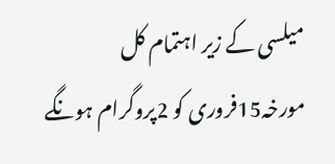میلسی کے زیر اہتمام کل مورخہ15فروری کو 2پروگرام ہونگے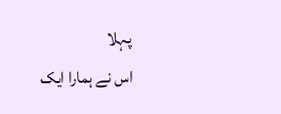پہلا
اس نے ہمارا ایک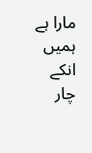مارا ہے ہمیں انکے چار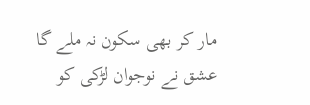مار کر بھی سکون نہ ملے گا
عشق نے نوجوان لڑکی کو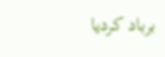برباد کردیا